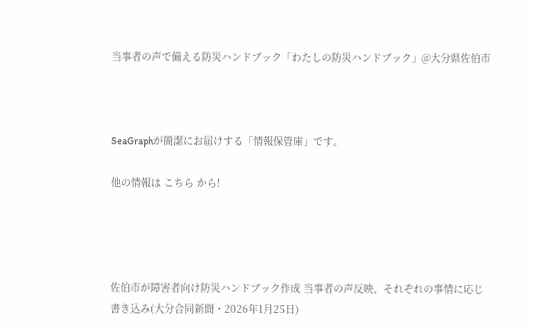当事者の声で備える防災ハンドブック「わたしの防災ハンドブック」@大分県佐伯市



SeaGraphが簡潔にお届けする「情報保管庫」です。

他の情報は こちら から!




佐伯市が障害者向け防災ハンドブック作成 当事者の声反映、それぞれの事情に応じ書き込み(大分合同新聞・2026年1月25日)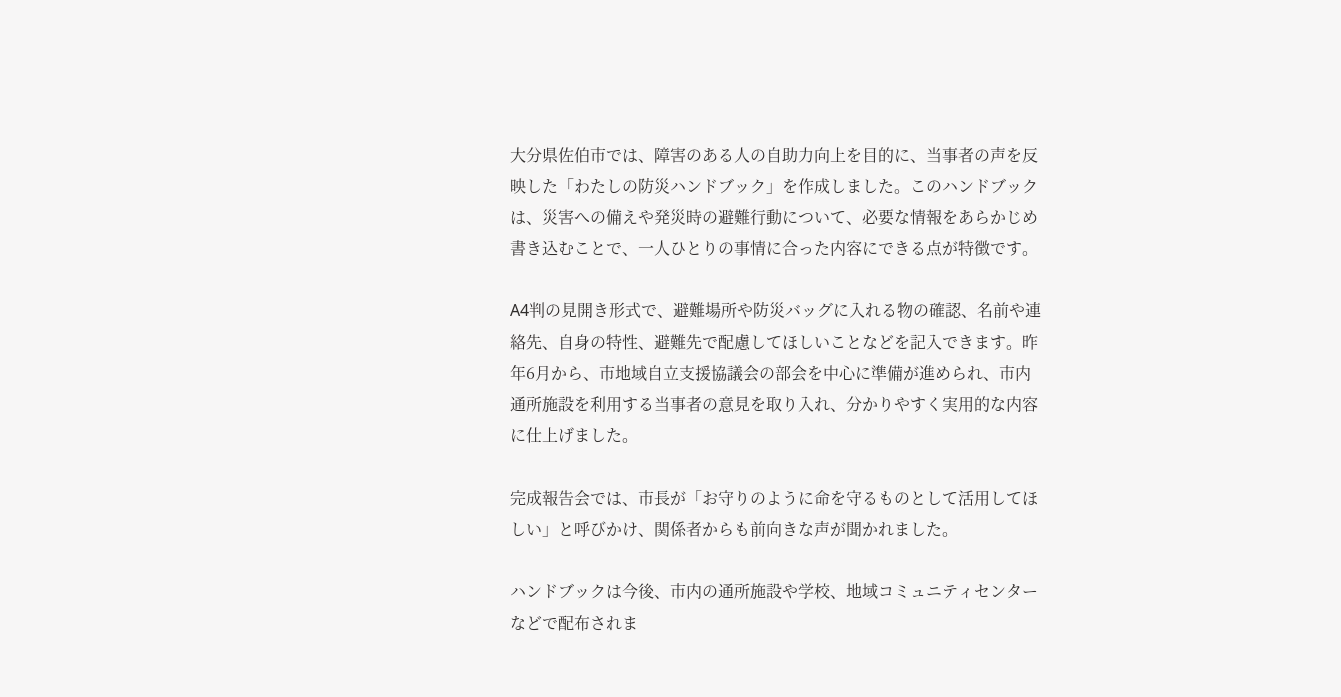大分県佐伯市では、障害のある人の自助力向上を目的に、当事者の声を反映した「わたしの防災ハンドブック」を作成しました。このハンドブックは、災害への備えや発災時の避難行動について、必要な情報をあらかじめ書き込むことで、一人ひとりの事情に合った内容にできる点が特徴です。

A4判の見開き形式で、避難場所や防災バッグに入れる物の確認、名前や連絡先、自身の特性、避難先で配慮してほしいことなどを記入できます。昨年6月から、市地域自立支援協議会の部会を中心に準備が進められ、市内通所施設を利用する当事者の意見を取り入れ、分かりやすく実用的な内容に仕上げました。

完成報告会では、市長が「お守りのように命を守るものとして活用してほしい」と呼びかけ、関係者からも前向きな声が聞かれました。

ハンドブックは今後、市内の通所施設や学校、地域コミュニティセンターなどで配布されま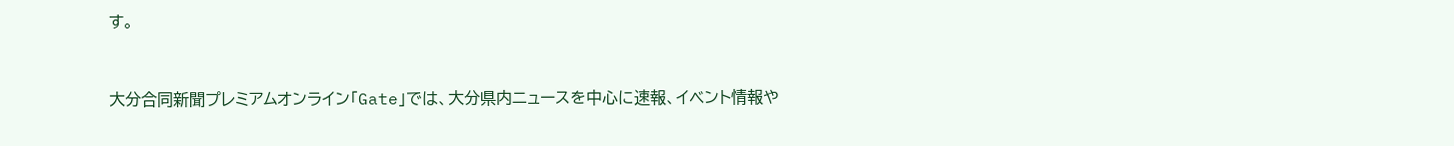す。



大分合同新聞プレミアムオンライン「Gate」では、大分県内ニュースを中心に速報、イベント情報や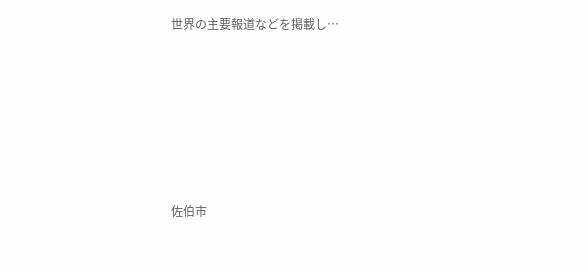世界の主要報道などを掲載し…






佐伯市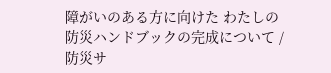障がいのある方に向けた わたしの防災ハンドブックの完成について / 防災サ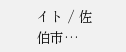イト / 佐伯市…